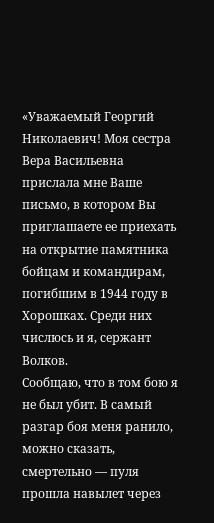«Уважаемый Георгий Николаевич! Моя сестра Вера Васильевна прислала мне Ваше письмо, в котором Вы приглашаете ее приехать на открытие памятника бойцам и командирам, погибшим в 1944 году в Хорошках. Среди них числюсь и я, сержант Волков.
Сообщаю, что в том бою я не был убит. В самый разгар боя меня ранило, можно сказать, смертельно — пуля прошла навылет через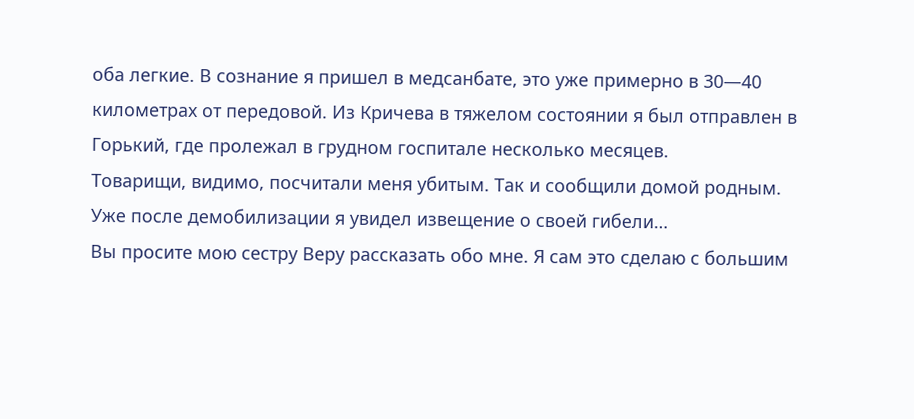оба легкие. В сознание я пришел в медсанбате, это уже примерно в 30—40 километрах от передовой. Из Кричева в тяжелом состоянии я был отправлен в Горький, где пролежал в грудном госпитале несколько месяцев.
Товарищи, видимо, посчитали меня убитым. Так и сообщили домой родным. Уже после демобилизации я увидел извещение о своей гибели…
Вы просите мою сестру Веру рассказать обо мне. Я сам это сделаю с большим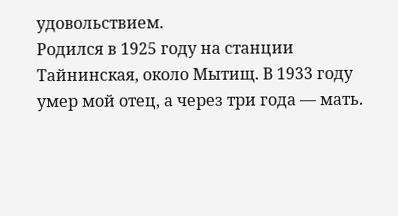удовольствием.
Родился в 1925 году на станции Тайнинская, около Мытищ. В 1933 году умер мой отец, а через три года — мать.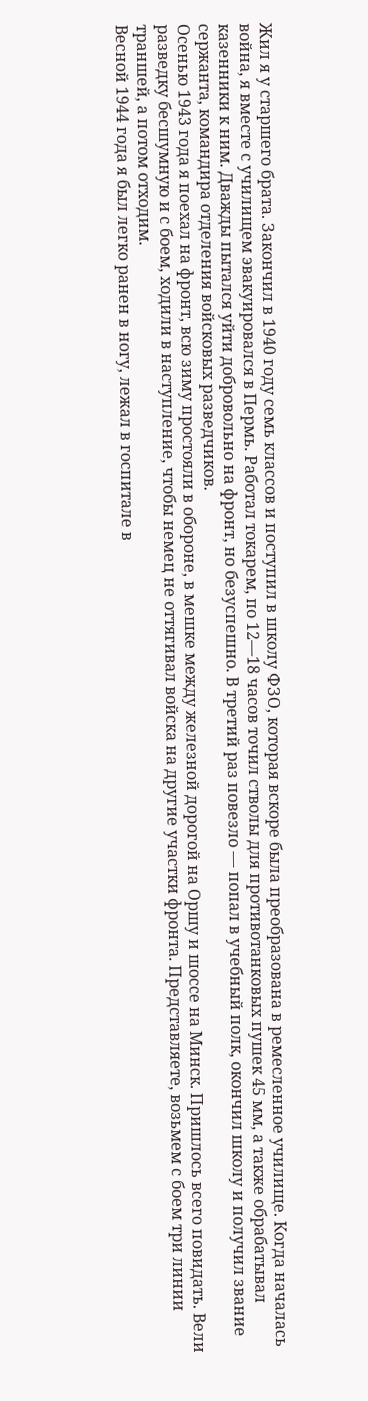Жил я у старшего брата. Закончил в 1940 году семь классов и поступил в школу ФЗО, которая вскоре была преобразована в ремесленное училище. Когда началась война, я вместе с училищем эвакуировался в Пермь. Работал токарем, по 12—18 часов точил стволы для противотанковых пушек 45 мм, а также обрабатывал казенники к ним. Дважды пытался уйти добровольно на фронт, но безуспешно. В третий раз повезло — попал в учебный полк, окончил школу и получил звание сержанта, командира отделения войсковых разведчиков.
Осенью 1943 года я поехал на фронт, всю зиму простояли в обороне, в мешке между железной дорогой на Оршу и шоссе на Минск. Пришлось всего повидать. Вели разведку бесшумную и с боем, ходили в наступление, чтобы немец не оттягивал войска на другие участки фронта. Представляете, возьмем с боем три линии траншей, а потом отходим.
Весной 1944 года я был легко ранен в ногу, лежал в госпитале в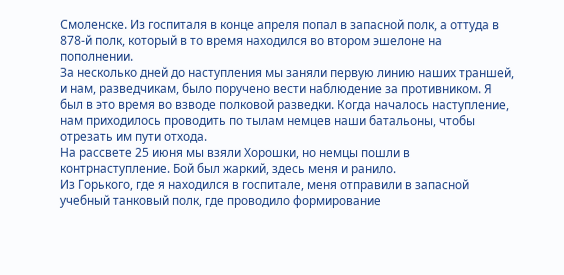Смоленске. Из госпиталя в конце апреля попал в запасной полк, а оттуда в 878-й полк, который в то время находился во втором эшелоне на пополнении.
За несколько дней до наступления мы заняли первую линию наших траншей, и нам, разведчикам, было поручено вести наблюдение за противником. Я был в это время во взводе полковой разведки. Когда началось наступление, нам приходилось проводить по тылам немцев наши батальоны, чтобы отрезать им пути отхода.
На рассвете 25 июня мы взяли Хорошки, но немцы пошли в контрнаступление. Бой был жаркий, здесь меня и ранило.
Из Горького, где я находился в госпитале, меня отправили в запасной учебный танковый полк, где проводило формирование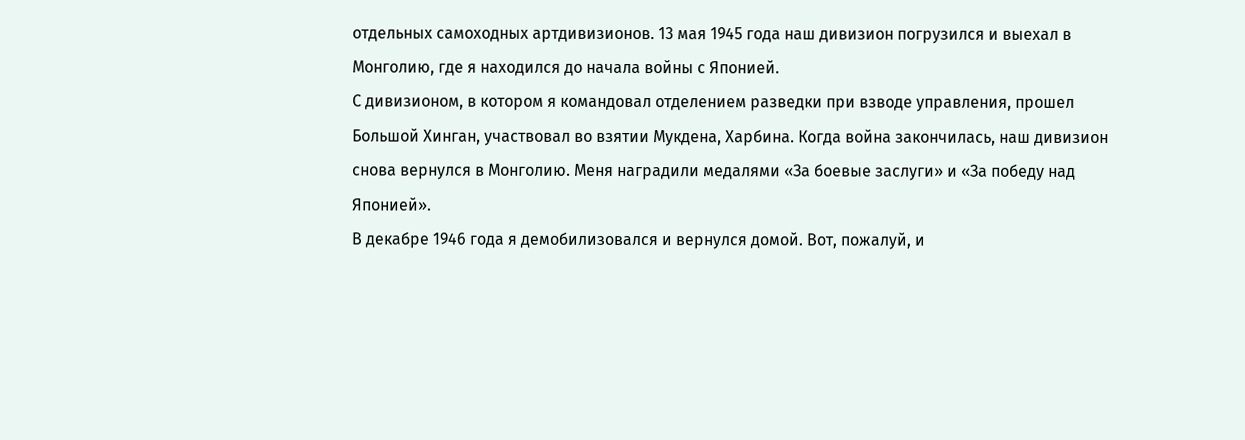отдельных самоходных артдивизионов. 13 мая 1945 года наш дивизион погрузился и выехал в Монголию, где я находился до начала войны с Японией.
С дивизионом, в котором я командовал отделением разведки при взводе управления, прошел Большой Хинган, участвовал во взятии Мукдена, Харбина. Когда война закончилась, наш дивизион снова вернулся в Монголию. Меня наградили медалями «За боевые заслуги» и «За победу над Японией».
В декабре 1946 года я демобилизовался и вернулся домой. Вот, пожалуй, и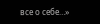все о себе…»